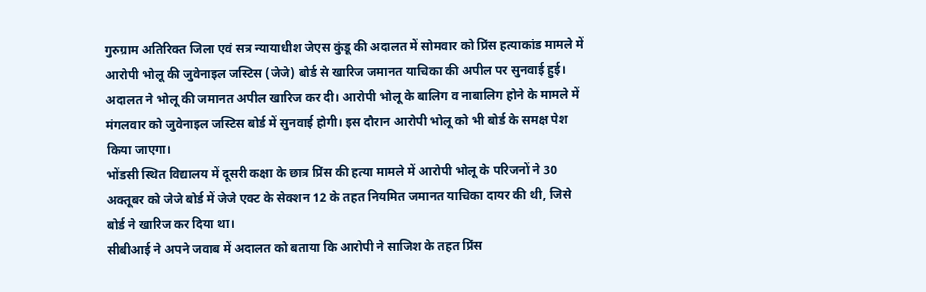गुरुग्राम अतिरिक्त जिला एवं सत्र न्यायाधीश जेएस कुंडू की अदालत में सोमवार को प्रिंस हत्याकांड मामले में आरोपी भोलू की जुवेनाइल जस्टिस (जेजे) बोर्ड से खारिज जमानत याचिका की अपील पर सुनवाई हुई।
अदालत ने भोलू की जमानत अपील खारिज कर दी। आरोपी भोलू के बालिग व नाबालिग होने के मामले में मंगलवार को जुवेनाइल जस्टिस बोर्ड में सुनवाई होगी। इस दौरान आरोपी भोलू को भी बोर्ड के समक्ष पेश किया जाएगा।
भोंडसी स्थित विद्यालय में दूसरी कक्षा के छात्र प्रिंस की हत्या मामले में आरोपी भोलू के परिजनों ने 30 अक्तूबर को जेजे बोर्ड में जेजे एक्ट के सेक्शन 12 के तहत नियमित जमानत याचिका दायर की थी, जिसे बोर्ड ने खारिज कर दिया था।
सीबीआई ने अपने जवाब में अदालत को बताया कि आरोपी ने साजिश के तहत प्रिंस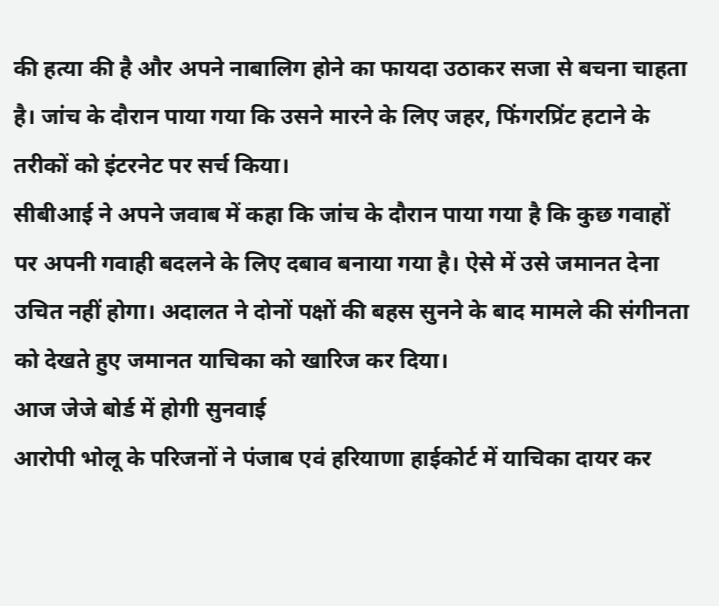की हत्या की है और अपने नाबालिग होने का फायदा उठाकर सजा से बचना चाहता है। जांच के दौरान पाया गया कि उसने मारने के लिए जहर, फिंगरप्रिंट हटाने के तरीकों को इंटरनेट पर सर्च किया।
सीबीआई ने अपने जवाब में कहा कि जांच के दौरान पाया गया है कि कुछ गवाहों पर अपनी गवाही बदलने के लिए दबाव बनाया गया है। ऐसे में उसे जमानत देना उचित नहीं होगा। अदालत ने दोनों पक्षों की बहस सुनने के बाद मामले की संगीनता को देखते हुए जमानत याचिका को खारिज कर दिया।
आज जेजे बोर्ड में होगी सुनवाई
आरोपी भोलू के परिजनों ने पंजाब एवं हरियाणा हाईकोर्ट में याचिका दायर कर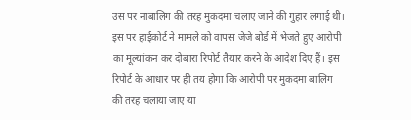उस पर नाबालिग की तरह मुकदमा चलाए जाने की गुहार लगाई थी। इस पर हाईकोर्ट ने मामले को वापस जेजे बोर्ड में भेजते हुए आरोपी का मूल्यांकन कर दोबारा रिपोर्ट तैयार करने के आदेश दिए हैं। इस रिपोर्ट के आधार पर ही तय होगा कि आरोपी पर मुकदमा बालिग की तरह चलाया जाए या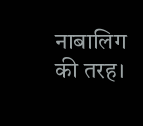नाबालिग की तरह।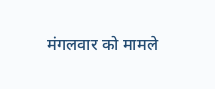मंगलवार को मामले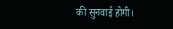की सुनवाई होगी।